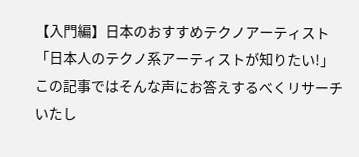【入門編】日本のおすすめテクノアーティスト
「日本人のテクノ系アーティストが知りたい!」この記事ではそんな声にお答えするべくリサーチいたし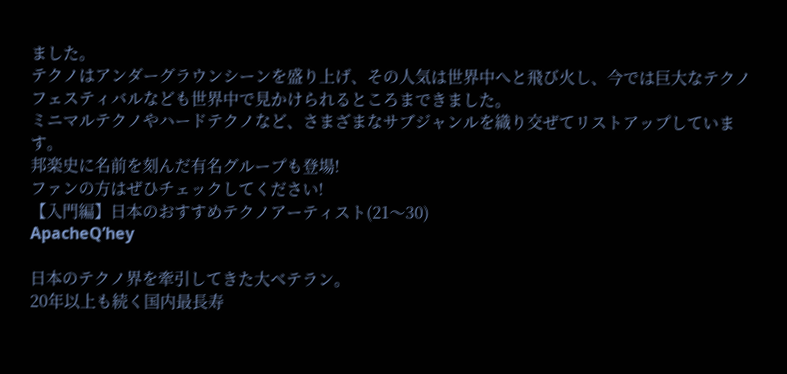ました。
テクノはアンダーグラウンシーンを盛り上げ、その人気は世界中へと飛び火し、今では巨大なテクノフェスティバルなども世界中で見かけられるところまできました。
ミニマルテクノやハードテクノなど、さまざまなサブジャンルを織り交ぜてリストアップしています。
邦楽史に名前を刻んだ有名グループも登場!
ファンの方はぜひチェックしてください!
【入門編】日本のおすすめテクノアーティスト(21〜30)
ApacheQ’hey

日本のテクノ界を牽引してきた大ベテラン。
20年以上も続く国内最長寿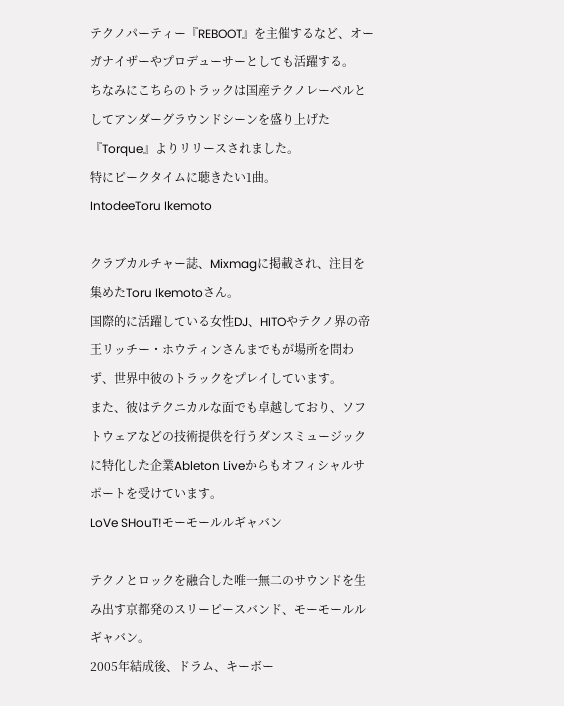テクノパーティー『REBOOT』を主催するなど、オーガナイザーやプロデューサーとしても活躍する。
ちなみにこちらのトラックは国産テクノレーベルとしてアンダーグラウンドシーンを盛り上げた『Torque』よりリリースされました。
特にピークタイムに聴きたい1曲。
IntodeeToru Ikemoto

クラブカルチャー誌、Mixmagに掲載され、注目を集めたToru Ikemotoさん。
国際的に活躍している女性DJ、HITOやテクノ界の帝王リッチー・ホウティンさんまでもが場所を問わず、世界中彼のトラックをプレイしています。
また、彼はテクニカルな面でも卓越しており、ソフトウェアなどの技術提供を行うダンスミュージックに特化した企業Ableton Liveからもオフィシャルサポートを受けています。
LoVe SHouT!モーモールルギャバン

テクノとロックを融合した唯一無二のサウンドを生み出す京都発のスリーピースバンド、モーモールルギャバン。
2005年結成後、ドラム、キーボー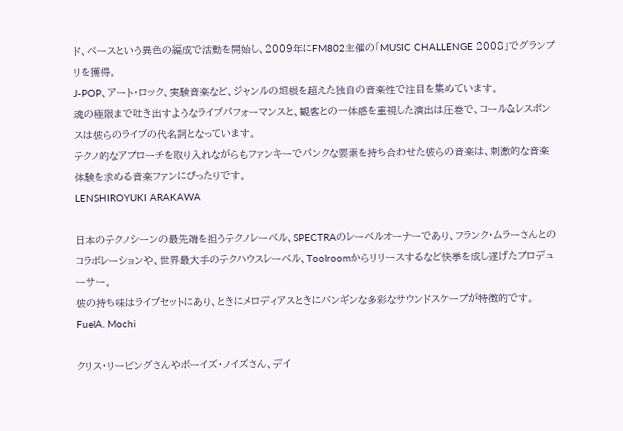ド、ベースという異色の編成で活動を開始し、2009年にFM802主催の「MUSIC CHALLENGE 2008」でグランプリを獲得。
J-POP、アート・ロック、実験音楽など、ジャンルの垣根を超えた独自の音楽性で注目を集めています。
魂の極限まで吐き出すようなライブパフォーマンスと、観客との一体感を重視した演出は圧巻で、コール&レスポンスは彼らのライブの代名詞となっています。
テクノ的なアプローチを取り入れながらもファンキーでパンクな要素を持ち合わせた彼らの音楽は、刺激的な音楽体験を求める音楽ファンにぴったりです。
LENSHIROYUKI ARAKAWA

日本のテクノシーンの最先端を担うテクノレーベル、SPECTRAのレーベルオーナーであり、フランク・ムラーさんとのコラボレーションや、世界最大手のテクハウスレーベル、Toolroomからリリースするなど快挙を成し遂げたプロデューサー。
彼の持ち味はライブセットにあり、ときにメロディアスときにバンギンな多彩なサウンドスケープが特徴的です。
FuelA. Mochi

クリス・リービングさんやボーイズ・ノイズさん、デイ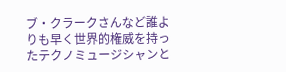ブ・クラークさんなど誰よりも早く世界的権威を持ったテクノミュージシャンと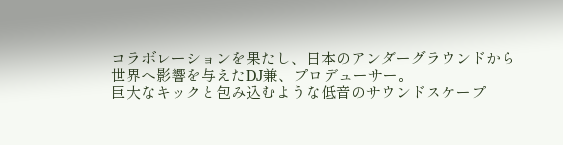コラボレーションを果たし、日本のアンダーグラウンドから世界へ影響を与えたDJ兼、プロデューサー。
巨大なキックと包み込むような低音のサウンドスケープ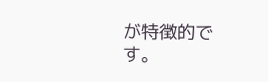が特徴的です。